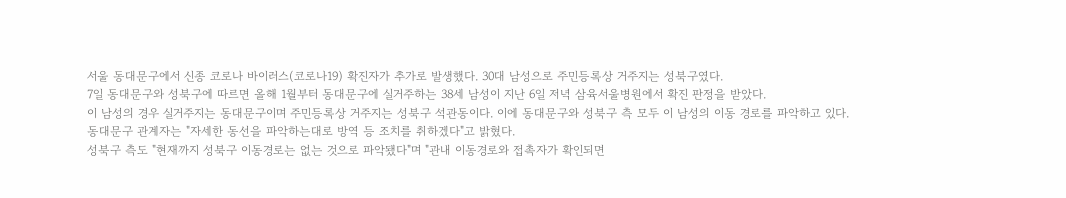서울 동대문구에서 신종 코로나 바이러스(코로나19) 확진자가 추가로 발생했다. 30대 남성으로 주민등록상 거주지는 성북구였다.
7일 동대문구와 성북구에 따르면 올해 1월부터 동대문구에 실거주하는 38세 남성이 지난 6일 저녁 삼육서울병원에서 확진 판정을 받았다.
이 남성의 경우 실거주지는 동대문구이며 주민등록상 거주지는 성북구 석관동이다. 이에 동대문구와 성북구 측 모두 이 남성의 이동 경로를 파악하고 있다.
동대문구 관계자는 "자세한 동선을 파악하는대로 방역 등 조치를 취하겠다"고 밝혔다.
성북구 측도 "현재까지 성북구 이동경로는 없는 것으로 파악됐다"며 "관내 이동경로와 접촉자가 확인되면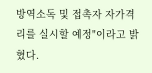방역소독 및 접촉자 자가격리를 실시할 예정"이라고 밝혔다.